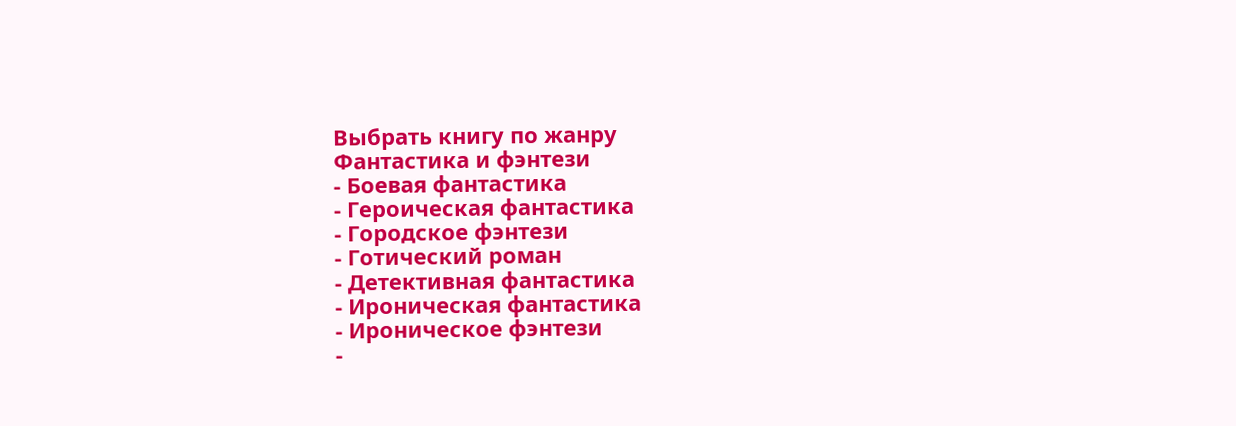Выбрать книгу по жанру
Фантастика и фэнтези
- Боевая фантастика
- Героическая фантастика
- Городское фэнтези
- Готический роман
- Детективная фантастика
- Ироническая фантастика
- Ироническое фэнтези
-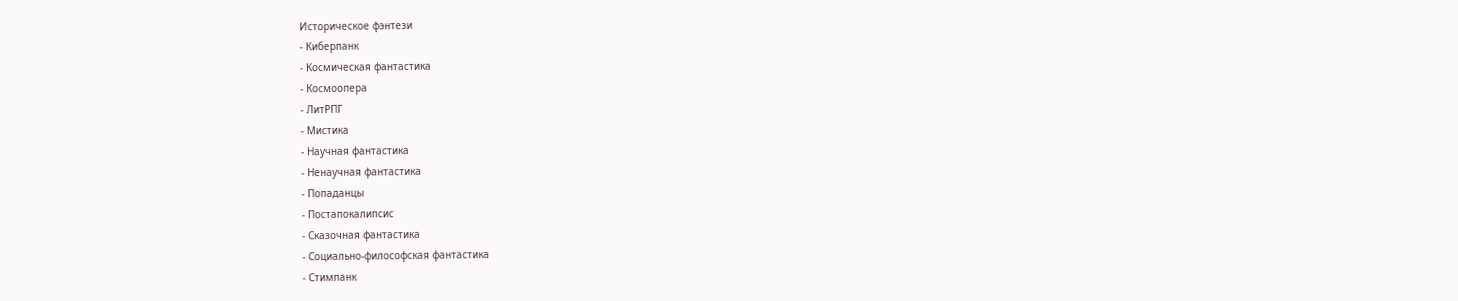Историческое фэнтези
- Киберпанк
- Космическая фантастика
- Космоопера
- ЛитРПГ
- Мистика
- Научная фантастика
- Ненаучная фантастика
- Попаданцы
- Постапокалипсис
- Сказочная фантастика
- Социально-философская фантастика
- Стимпанк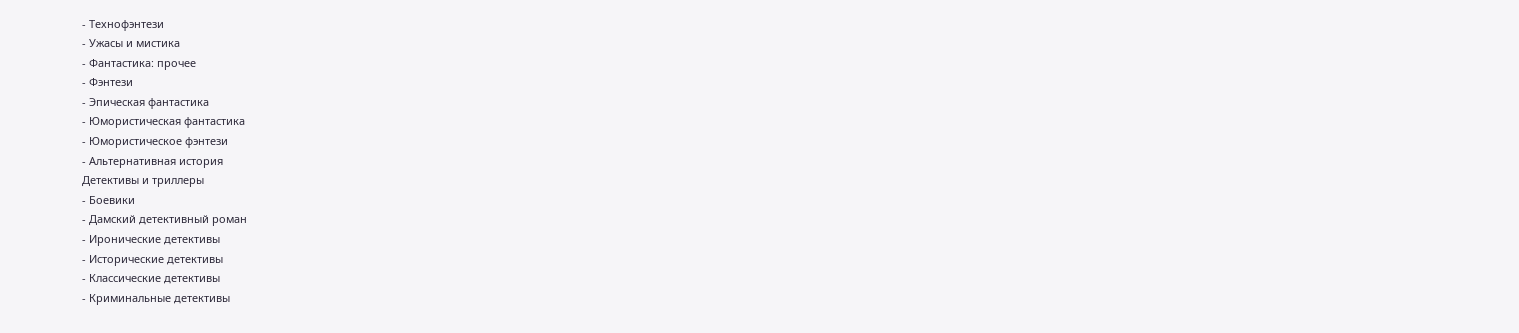- Технофэнтези
- Ужасы и мистика
- Фантастика: прочее
- Фэнтези
- Эпическая фантастика
- Юмористическая фантастика
- Юмористическое фэнтези
- Альтернативная история
Детективы и триллеры
- Боевики
- Дамский детективный роман
- Иронические детективы
- Исторические детективы
- Классические детективы
- Криминальные детективы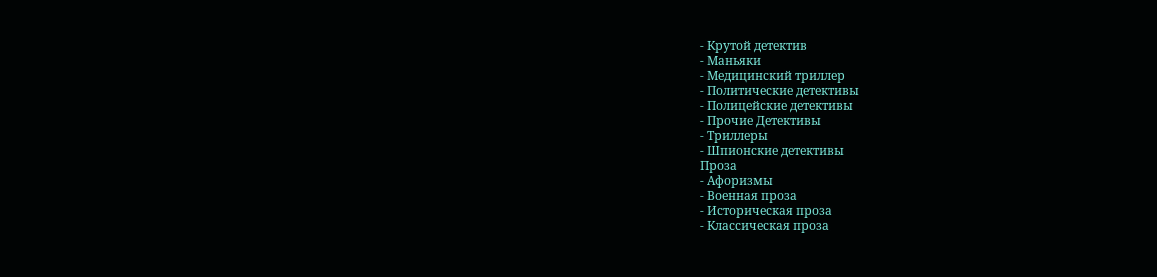- Крутой детектив
- Маньяки
- Медицинский триллер
- Политические детективы
- Полицейские детективы
- Прочие Детективы
- Триллеры
- Шпионские детективы
Проза
- Афоризмы
- Военная проза
- Историческая проза
- Классическая проза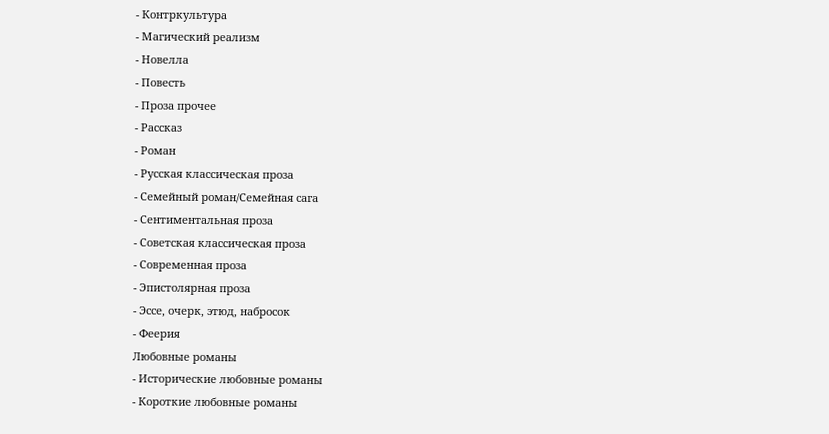- Контркультура
- Магический реализм
- Новелла
- Повесть
- Проза прочее
- Рассказ
- Роман
- Русская классическая проза
- Семейный роман/Семейная сага
- Сентиментальная проза
- Советская классическая проза
- Современная проза
- Эпистолярная проза
- Эссе, очерк, этюд, набросок
- Феерия
Любовные романы
- Исторические любовные романы
- Короткие любовные романы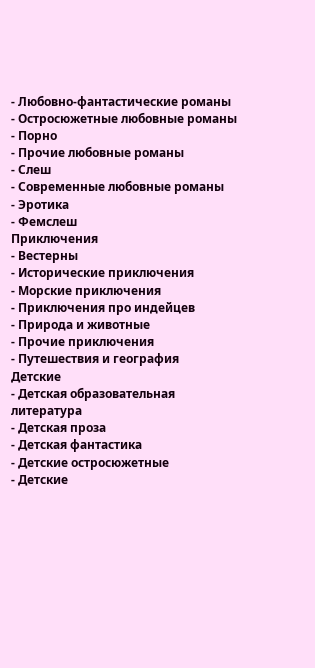- Любовно-фантастические романы
- Остросюжетные любовные романы
- Порно
- Прочие любовные романы
- Слеш
- Современные любовные романы
- Эротика
- Фемслеш
Приключения
- Вестерны
- Исторические приключения
- Морские приключения
- Приключения про индейцев
- Природа и животные
- Прочие приключения
- Путешествия и география
Детские
- Детская образовательная литература
- Детская проза
- Детская фантастика
- Детские остросюжетные
- Детские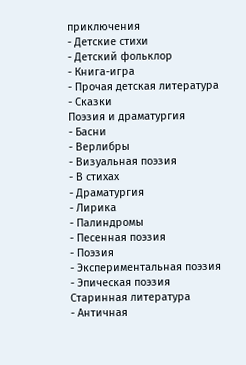приключения
- Детские стихи
- Детский фольклор
- Книга-игра
- Прочая детская литература
- Сказки
Поэзия и драматургия
- Басни
- Верлибры
- Визуальная поэзия
- В стихах
- Драматургия
- Лирика
- Палиндромы
- Песенная поэзия
- Поэзия
- Экспериментальная поэзия
- Эпическая поэзия
Старинная литература
- Античная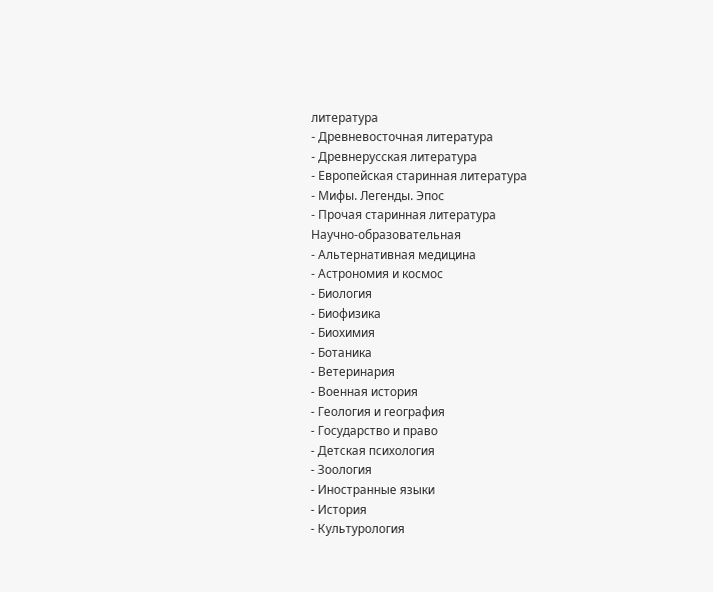литература
- Древневосточная литература
- Древнерусская литература
- Европейская старинная литература
- Мифы. Легенды. Эпос
- Прочая старинная литература
Научно-образовательная
- Альтернативная медицина
- Астрономия и космос
- Биология
- Биофизика
- Биохимия
- Ботаника
- Ветеринария
- Военная история
- Геология и география
- Государство и право
- Детская психология
- Зоология
- Иностранные языки
- История
- Культурология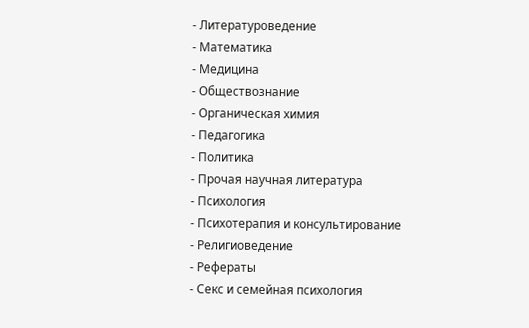- Литературоведение
- Математика
- Медицина
- Обществознание
- Органическая химия
- Педагогика
- Политика
- Прочая научная литература
- Психология
- Психотерапия и консультирование
- Религиоведение
- Рефераты
- Секс и семейная психология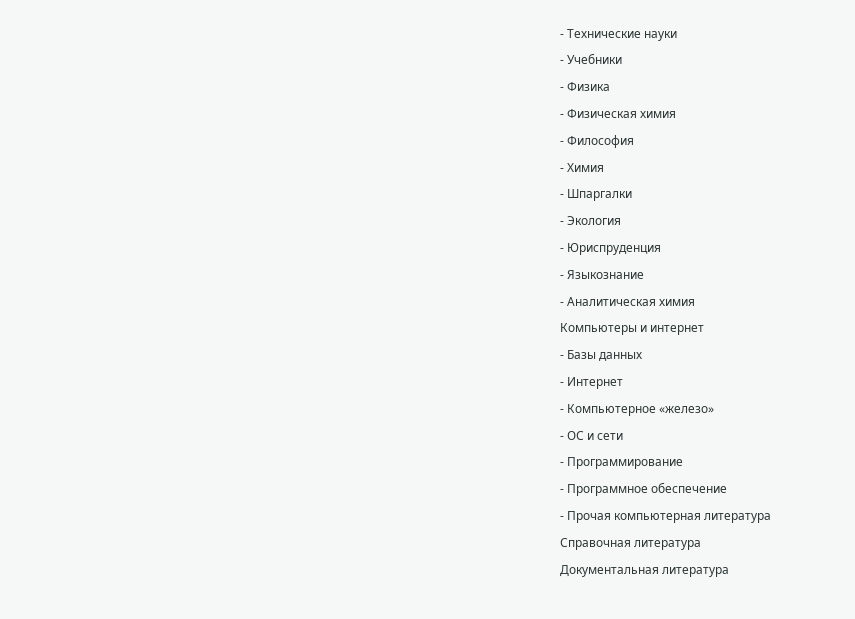- Технические науки
- Учебники
- Физика
- Физическая химия
- Философия
- Химия
- Шпаргалки
- Экология
- Юриспруденция
- Языкознание
- Аналитическая химия
Компьютеры и интернет
- Базы данных
- Интернет
- Компьютерное «железо»
- ОС и сети
- Программирование
- Программное обеспечение
- Прочая компьютерная литература
Справочная литература
Документальная литература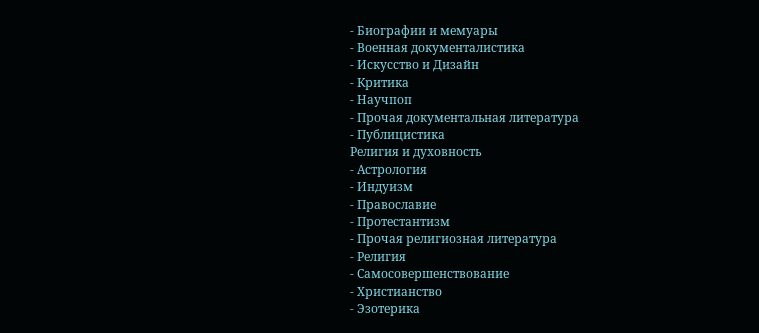- Биографии и мемуары
- Военная документалистика
- Искусство и Дизайн
- Критика
- Научпоп
- Прочая документальная литература
- Публицистика
Религия и духовность
- Астрология
- Индуизм
- Православие
- Протестантизм
- Прочая религиозная литература
- Религия
- Самосовершенствование
- Христианство
- Эзотерика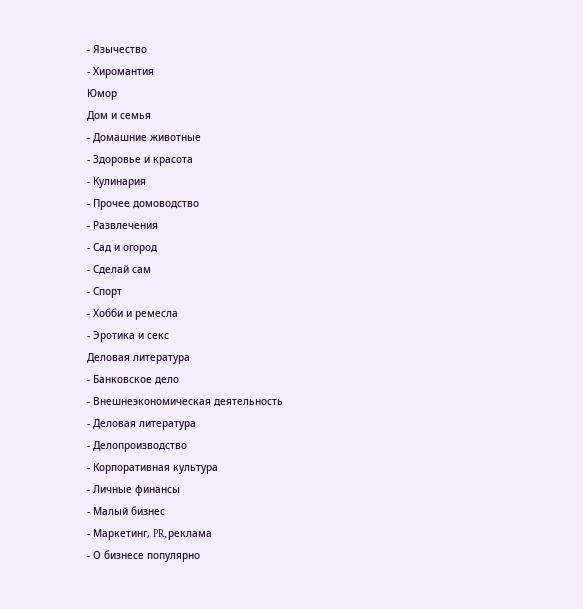- Язычество
- Хиромантия
Юмор
Дом и семья
- Домашние животные
- Здоровье и красота
- Кулинария
- Прочее домоводство
- Развлечения
- Сад и огород
- Сделай сам
- Спорт
- Хобби и ремесла
- Эротика и секс
Деловая литература
- Банковское дело
- Внешнеэкономическая деятельность
- Деловая литература
- Делопроизводство
- Корпоративная культура
- Личные финансы
- Малый бизнес
- Маркетинг, PR, реклама
- О бизнесе популярно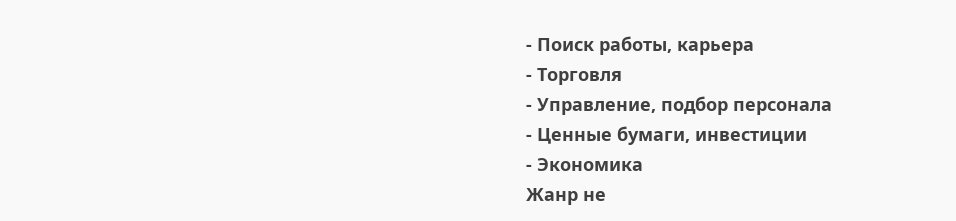- Поиск работы, карьера
- Торговля
- Управление, подбор персонала
- Ценные бумаги, инвестиции
- Экономика
Жанр не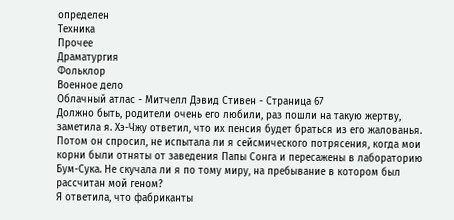определен
Техника
Прочее
Драматургия
Фольклор
Военное дело
Облачный атлас - Митчелл Дэвид Стивен - Страница 67
Должно быть, родители очень его любили, раз пошли на такую жертву, заметила я. Хэ-Чжу ответил, что их пенсия будет браться из его жалованья. Потом он спросил, не испытала ли я сейсмического потрясения, когда мои корни были отняты от заведения Папы Сонга и пересажены в лабораторию Бум-Сука. Не скучала ли я по тому миру, на пребывание в котором был рассчитан мой геном?
Я ответила, что фабриканты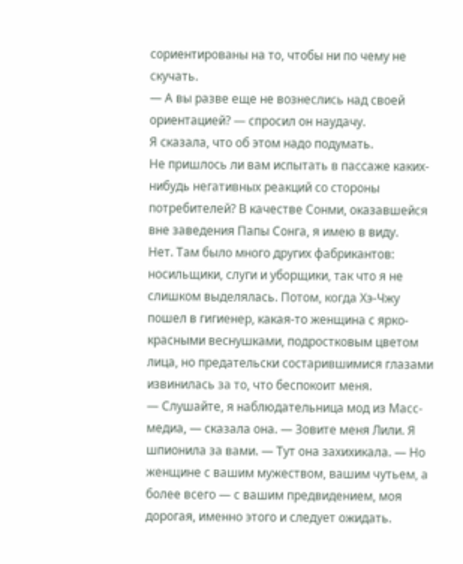сориентированы на то, чтобы ни по чему не скучать.
— А вы разве еще не вознеслись над своей ориентацией? — спросил он наудачу.
Я сказала, что об этом надо подумать.
Не пришлось ли вам испытать в пассаже каких-нибудь негативных реакций со стороны потребителей? В качестве Сонми, оказавшейся вне заведения Папы Сонга, я имею в виду.
Нет. Там было много других фабрикантов: носильщики, слуги и уборщики, так что я не слишком выделялась. Потом, когда Хэ-Чжу пошел в гигиенер, какая-то женщина с ярко-красными веснушками, подростковым цветом лица, но предательски состарившимися глазами извинилась за то, что беспокоит меня.
— Слушайте, я наблюдательница мод из Масс-медиа, — сказала она. — Зовите меня Лили. Я шпионила за вами. — Тут она захихикала. — Но женщине с вашим мужеством, вашим чутьем, а более всего — с вашим предвидением, моя дорогая, именно этого и следует ожидать.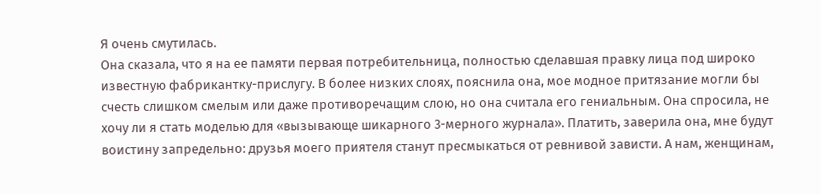Я очень смутилась.
Она сказала, что я на ее памяти первая потребительница, полностью сделавшая правку лица под широко известную фабрикантку-прислугу. В более низких слоях, пояснила она, мое модное притязание могли бы счесть слишком смелым или даже противоречащим слою, но она считала его гениальным. Она спросила, не хочу ли я стать моделью для «вызывающе шикарного 3-мерного журнала». Платить, заверила она, мне будут воистину запредельно: друзья моего приятеля станут пресмыкаться от ревнивой зависти. А нам, женщинам,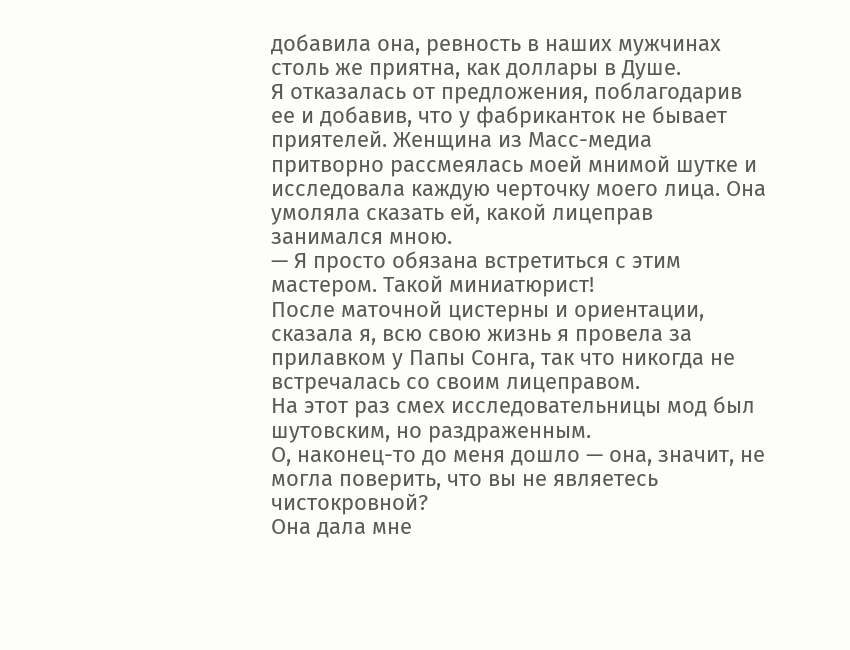добавила она, ревность в наших мужчинах столь же приятна, как доллары в Душе.
Я отказалась от предложения, поблагодарив ее и добавив, что у фабриканток не бывает приятелей. Женщина из Масс-медиа притворно рассмеялась моей мнимой шутке и исследовала каждую черточку моего лица. Она умоляла сказать ей, какой лицеправ занимался мною.
— Я просто обязана встретиться с этим мастером. Такой миниатюрист!
После маточной цистерны и ориентации, сказала я, всю свою жизнь я провела за прилавком у Папы Сонга, так что никогда не встречалась со своим лицеправом.
На этот раз смех исследовательницы мод был шутовским, но раздраженным.
О, наконец-то до меня дошло — она, значит, не могла поверить, что вы не являетесь чистокровной?
Она дала мне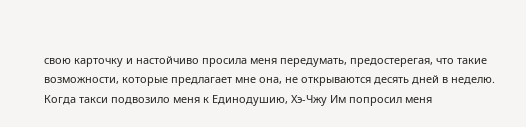свою карточку и настойчиво просила меня передумать, предостерегая, что такие возможности, которые предлагает мне она, не открываются десять дней в неделю.
Когда такси подвозило меня к Единодушию, Хэ-Чжу Им попросил меня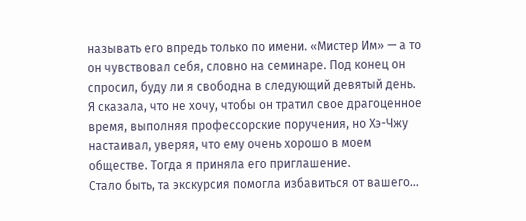называть его впредь только по имени. «Мистер Им» — а то он чувствовал себя, словно на семинаре. Под конец он спросил, буду ли я свободна в следующий девятый день.
Я сказала, что не хочу, чтобы он тратил свое драгоценное время, выполняя профессорские поручения, но Хэ-Чжу настаивал, уверяя, что ему очень хорошо в моем обществе. Тогда я приняла его приглашение.
Стало быть, та экскурсия помогла избавиться от вашего…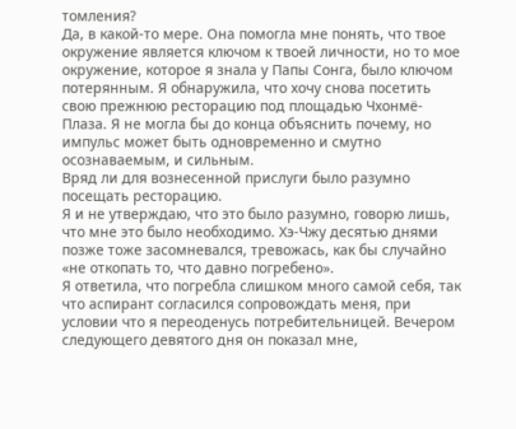томления?
Да, в какой-то мере. Она помогла мне понять, что твое окружение является ключом к твоей личности, но то мое окружение, которое я знала у Папы Сонга, было ключом потерянным. Я обнаружила, что хочу снова посетить свою прежнюю ресторацию под площадью Чхонмё-Плаза. Я не могла бы до конца объяснить почему, но импульс может быть одновременно и смутно осознаваемым, и сильным.
Вряд ли для вознесенной прислуги было разумно посещать ресторацию.
Я и не утверждаю, что это было разумно, говорю лишь, что мне это было необходимо. Хэ-Чжу десятью днями позже тоже засомневался, тревожась, как бы случайно «не откопать то, что давно погребено».
Я ответила, что погребла слишком много самой себя, так что аспирант согласился сопровождать меня, при условии что я переоденусь потребительницей. Вечером следующего девятого дня он показал мне,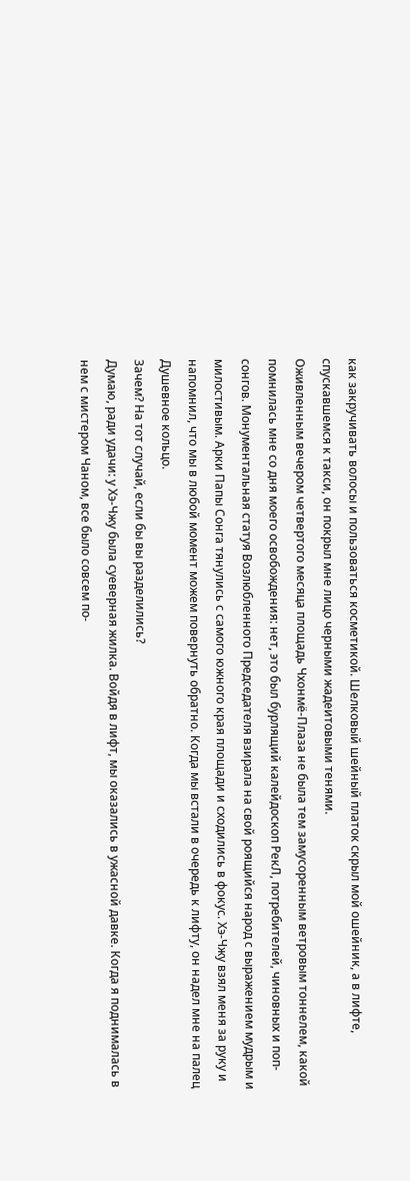как закручивать волосы и пользоваться косметикой. Шелковый шейный платок скрыл мой ошейник, а в лифте, спускавшемся к такси, он покрыл мне лицо черными жадеитовыми тенями.
Оживленным вечером четвертого месяца площадь Чхонмё-Плаза не была тем замусоренным ветровым тоннелем, какой помнилась мне со дня моего освобождения: нет, это был бурлящий калейдоскоп РекЛ, потребителей, чиновных и поп-сонгов. Монументальная статуя Возлюбленного Председателя взирала на свой роящийся народ с выражением мудрым и милостивым. Арки Папы Сонга тянулись с самого южного края площади и сходились в фокус. Хэ-Чжу взял меня за руку и напомнил, что мы в любой момент можем повернуть обратно. Когда мы встали в очередь к лифту, он надел мне на палец Душевное кольцо.
Зачем? На тот случай, если бы вы разделились?
Думаю, ради удачи: у Хэ-Чжу была суеверная жилка. Войдя в лифт, мы оказались в ужасной давке. Когда я поднималась в нем с мистером Чаном, все было совсем по-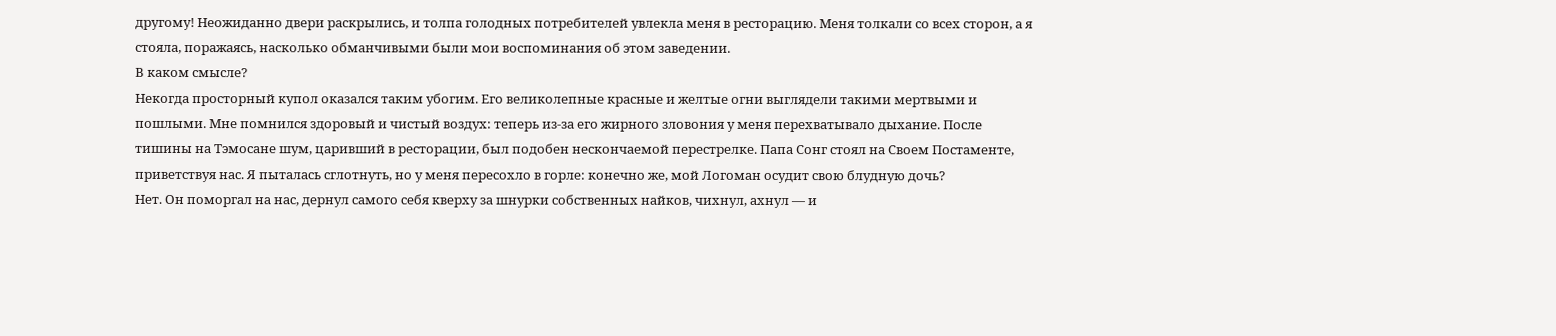другому! Неожиданно двери раскрылись, и толпа голодных потребителей увлекла меня в ресторацию. Меня толкали со всех сторон, а я стояла, поражаясь, насколько обманчивыми были мои воспоминания об этом заведении.
В каком смысле?
Некогда просторный купол оказался таким убогим. Его великолепные красные и желтые огни выглядели такими мертвыми и пошлыми. Мне помнился здоровый и чистый воздух: теперь из-за его жирного зловония у меня перехватывало дыхание. После тишины на Тэмосане шум, царивший в ресторации, был подобен нескончаемой перестрелке. Папа Сонг стоял на Своем Постаменте, приветствуя нас. Я пыталась сглотнуть, но у меня пересохло в горле: конечно же, мой Логоман осудит свою блудную дочь?
Нет. Он поморгал на нас, дернул самого себя кверху за шнурки собственных найков, чихнул, ахнул — и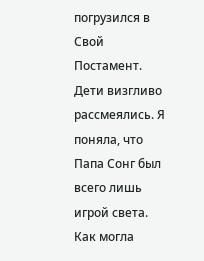погрузился в Свой Постамент. Дети визгливо рассмеялись. Я поняла, что Папа Сонг был всего лишь игрой света. Как могла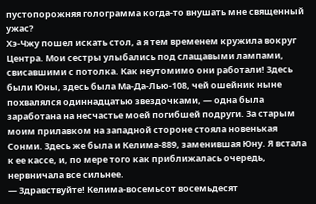пустопорожняя голограмма когда-то внушать мне священный ужас?
Хэ-Чжу пошел искать стол, а я тем временем кружила вокруг Центра. Мои сестры улыбались под слащавыми лампами, свисавшими с потолка. Как неутомимо они работали! Здесь были Юны, здесь была Ма-Да-Лью-108, чей ошейник ныне похвалялся одиннадцатью звездочками, — одна была заработана на несчастье моей погибшей подруги. За старым моим прилавком на западной стороне стояла новенькая Сонми. Здесь же была и Келима-889, заменившая Юну. Я встала к ее кассе, и, по мере того как приближалась очередь, нервничала все сильнее.
— Здравствуйте! Келима-восемьсот восемьдесят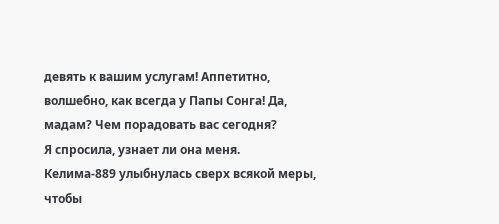девять к вашим услугам! Аппетитно, волшебно, как всегда у Папы Сонга! Да, мадам? Чем порадовать вас сегодня?
Я спросила, узнает ли она меня.
Келима-889 улыбнулась сверх всякой меры, чтобы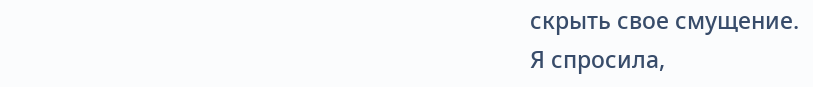скрыть свое смущение.
Я спросила,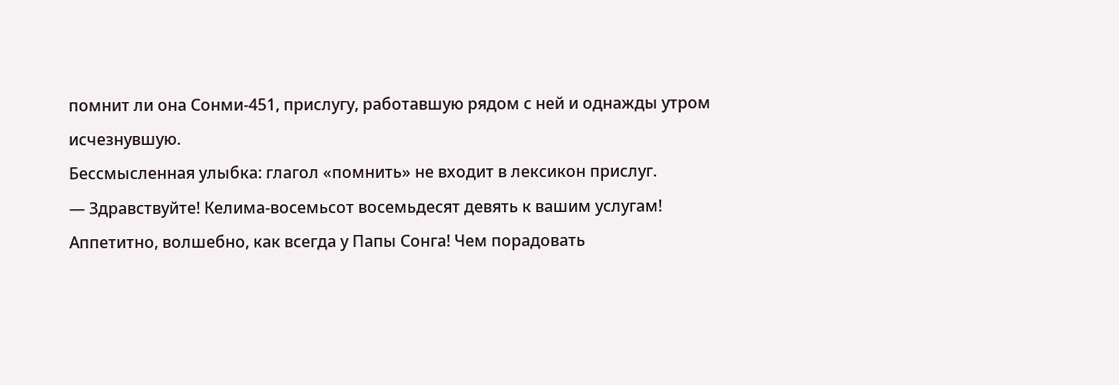помнит ли она Сонми-451, прислугу, работавшую рядом с ней и однажды утром исчезнувшую.
Бессмысленная улыбка: глагол «помнить» не входит в лексикон прислуг.
— Здравствуйте! Келима-восемьсот восемьдесят девять к вашим услугам! Аппетитно, волшебно, как всегда у Папы Сонга! Чем порадовать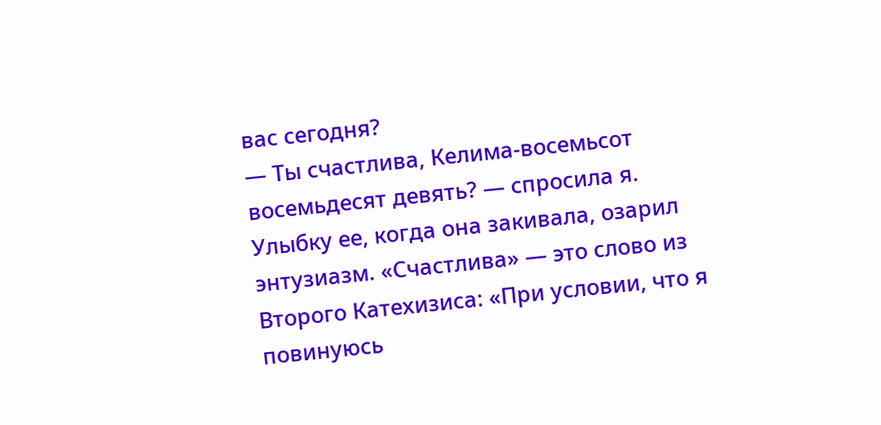вас сегодня?
— Ты счастлива, Келима-восемьсот восемьдесят девять? — спросила я.
Улыбку ее, когда она закивала, озарил энтузиазм. «Счастлива» — это слово из Второго Катехизиса: «При условии, что я повинуюсь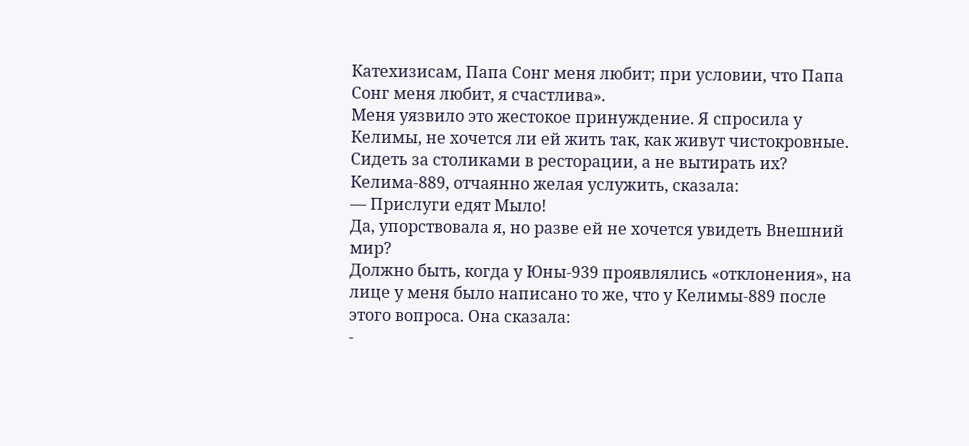Катехизисам, Папа Сонг меня любит; при условии, что Папа Сонг меня любит, я счастлива».
Меня уязвило это жестокое принуждение. Я спросила у Келимы, не хочется ли ей жить так, как живут чистокровные. Сидеть за столиками в ресторации, а не вытирать их?
Келима-889, отчаянно желая услужить, сказала:
— Прислуги едят Мыло!
Да, упорствовала я, но разве ей не хочется увидеть Внешний мир?
Должно быть, когда у Юны-939 проявлялись «отклонения», на лице у меня было написано то же, что у Келимы-889 после этого вопроса. Она сказала:
-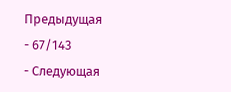Предыдущая
- 67/143
- Следующая